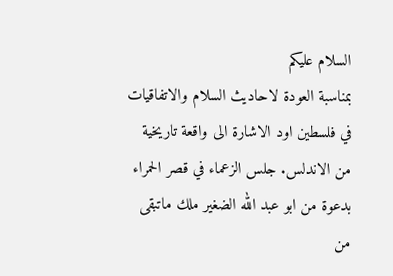السلام عليكم
بمناسبة العودة لاحاديث السلام والاتفاقيات في فلسطين اود الاشارة الى واقعة تاريخية من الاندلس. جلس الزعماء في قصر الحمراء بدعوة من ابو عبد الله الضغير ملك ماتبقى من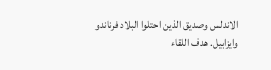الاندلس وصديق الذين احتلوا البلاد فرناندو وايزابيل. هدف اللقاء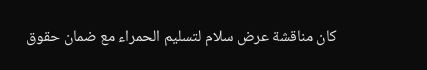كان مناقشة عرض سلام لتسليم الحمراء مع ضمان حقوق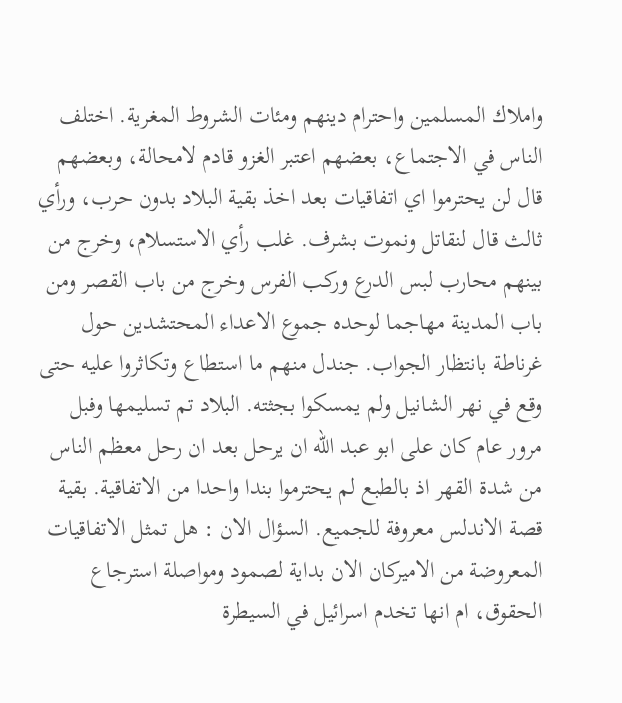واملاك المسلمين واحترام دينهم ومئات الشروط المغرية. اختلف الناس في الاجتماع، بعضهم اعتبر الغزو قادم لامحالة، وبعضهم قال لن يحترموا اي اتفاقيات بعد اخذ بقية البلاد بدون حرب، ورأي ثالث قال لنقاتل ونموت بشرف. غلب رأي الاستسلام، وخرج من بينهم محارب لبس الدرع وركب الفرس وخرج من باب القصر ومن باب المدينة مهاجما لوحده جموع الاعداء المحتشدين حول غرناطة بانتظار الجواب. جندل منهم ما استطاع وتكاثروا عليه حتى وقع في نهر الشانيل ولم يمسكوا بجثته. البلاد تم تسليمها وفبل مرور عام كان على ابو عبد الله ان يرحل بعد ان رحل معظم الناس من شدة القهر اذ بالطبع لم يحترموا بندا واحدا من الاتفاقية. بقية قصة الاندلس معروفة للجميع. السؤال الان : هل تمثل الاتفاقيات المعروضة من الاميركان الان بداية لصمود ومواصلة استرجاع الحقوق، ام انها تخدم اسرائيل في السيطرة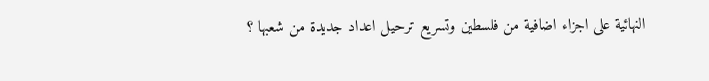النهائية على اجزاء اضافية من فلسطين وتسريع ترحيل اعداد جديدة من شعبها ؟